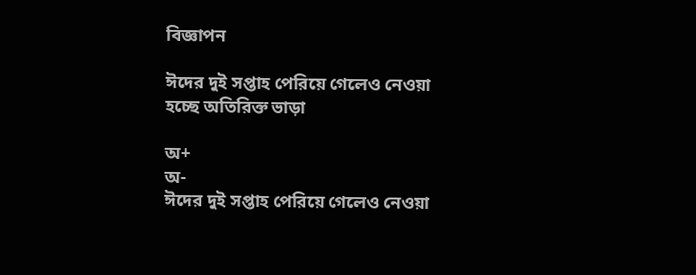বিজ্ঞাপন

ঈদের দুই সপ্তাহ পেরিয়ে গেলেও নেওয়া হচ্ছে অতিরিক্ত ভাড়া

অ+
অ-
ঈদের দুই সপ্তাহ পেরিয়ে গেলেও নেওয়া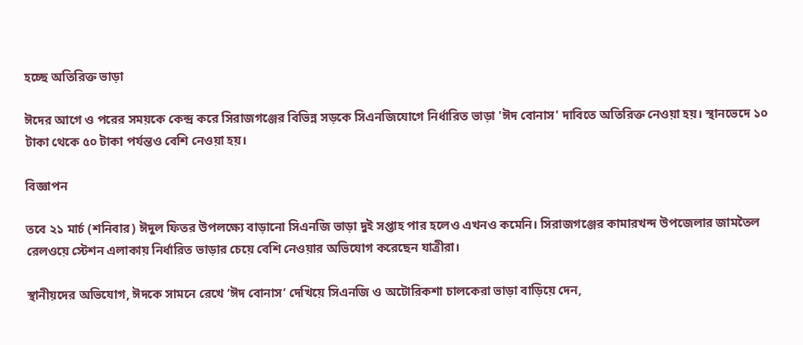হচ্ছে অতিরিক্ত ভাড়া

ঈদের আগে ও পরের সময়কে কেন্দ্র করে সিরাজগঞ্জের বিভিন্ন সড়কে সিএনজিযোগে নির্ধারিত ভাড়া 'ঈদ বোনাস' দাবিতে অতিরিক্ত নেওয়া হয়। স্থানভেদে ১০ টাকা থেকে ৫০ টাকা পর্যন্তও বেশি নেওয়া হয়।

বিজ্ঞাপন

তবে ২১ মার্চ (শনিবার) ঈদুল ফিতর উপলক্ষ্যে বাড়ানো সিএনজি ভাড়া দুই সপ্তাহ পার হলেও এখনও কমেনি। সিরাজগঞ্জের কামারখন্দ উপজেলার জামতৈল রেলওয়ে স্টেশন এলাকায় নির্ধারিত ভাড়ার চেয়ে বেশি নেওয়ার অভিযোগ করেছেন যাত্রীরা।

স্থানীয়দের অভিযোগ, ঈদকে সামনে রেখে ‘ঈদ বোনাস’ দেখিয়ে সিএনজি ও অটোরিকশা চালকেরা ভাড়া বাড়িয়ে দেন,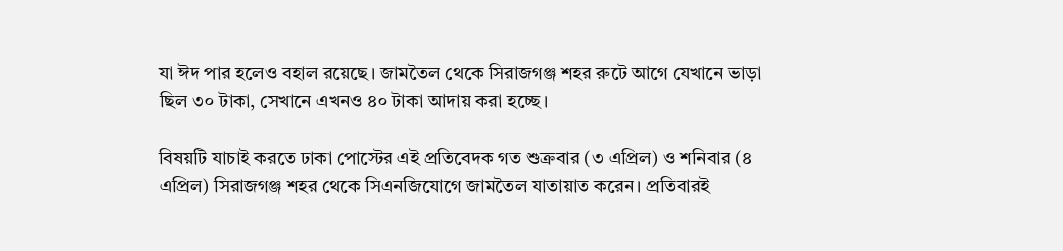যা ঈদ পার হলেও বহাল রয়েছে। জামতৈল থেকে সিরাজগঞ্জ শহর রুটে আগে যেখানে ভাড়া ছিল ৩০ টাকা, সেখানে এখনও ৪০ টাকা আদায় করা হচ্ছে।

বিষয়টি যাচাই করতে ঢাকা পোস্টের এই প্রতিবেদক গত শুক্রবার (৩ এপ্রিল) ও শনিবার (৪ এপ্রিল) সিরাজগঞ্জ শহর থেকে সিএনজিযোগে জামতৈল যাতায়াত করেন। প্রতিবারই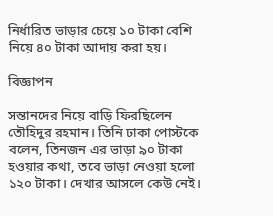নির্ধারিত ভাড়ার চেয়ে ১০ টাকা বেশি নিয়ে ৪০ টাকা আদায় করা হয়।

বিজ্ঞাপন

সন্তানদের নিয়ে বাড়ি ফিরছিলেন তৌহিদুর রহমান। তিনি ঢাকা পোস্টকে বলেন, তিনজন এর ভাড়া ৯০ টাকা হওয়ার কথা, তবে ভাড়া নেওয়া হলো ১২০ টাকা। দেখার আসলে কেউ নেই।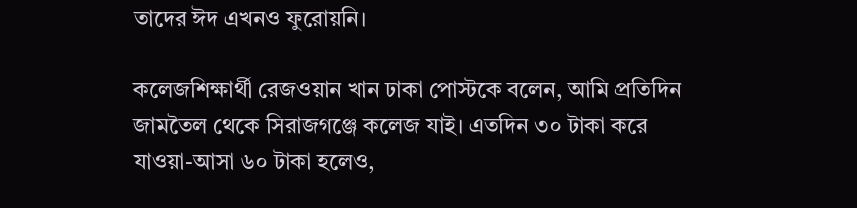তাদের ঈদ এখনও ফুরোয়নি।

কলেজশিক্ষার্থী রেজওয়ান খান ঢাকা পোস্টকে বলেন, আমি প্রতিদিন জামতৈল থেকে সিরাজগঞ্জে কলেজ যাই। এতদিন ৩০ টাকা করে যাওয়া-আসা ৬০ টাকা হলেও,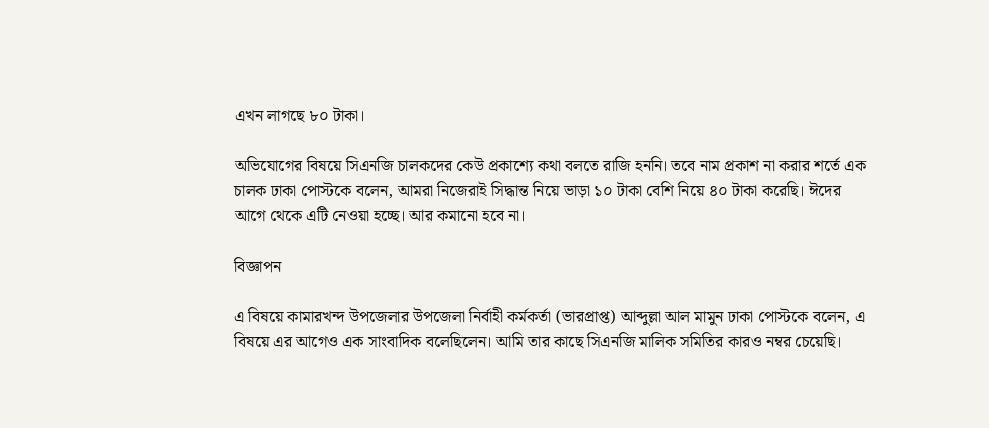এখন লাগছে ৮০ টাকা।

অভিযোগের বিষয়ে সিএনজি চালকদের কেউ প্রকাশ্যে কথা বলতে রাজি হননি। তবে নাম প্রকাশ না করার শর্তে এক চালক ঢাকা পোস্টকে বলেন, আমরা নিজেরাই সিদ্ধান্ত নিয়ে ভাড়া ১০ টাকা বেশি নিয়ে ৪০ টাকা করেছি। ঈদের আগে থেকে এটি নেওয়া হচ্ছে। আর কমানো হবে না।

বিজ্ঞাপন

এ বিষয়ে কামারখন্দ উপজেলার উপজেলা নির্বাহী কর্মকর্তা (ভারপ্রাপ্ত) আব্দুল্লা আল মামুন ঢাকা পোস্টকে বলেন, এ বিষয়ে এর আগেও এক সাংবাদিক বলেছিলেন। আমি তার কাছে সিএনজি মালিক সমিতির কারও নম্বর চেয়েছি।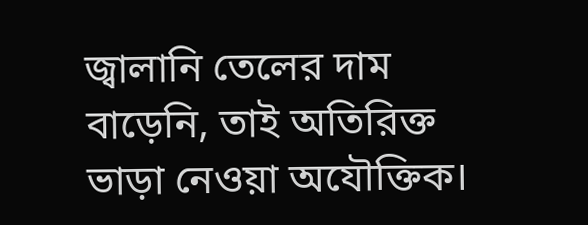জ্বালানি তেলের দাম বাড়েনি, তাই অতিরিক্ত ভাড়া নেওয়া অযৌক্তিক।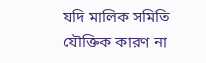যদি মালিক সমিতি যৌক্তিক কারণ না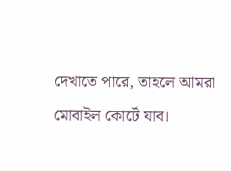দেখাতে পারে, তাহলে আমরা মোবাইল কোর্টে যাব।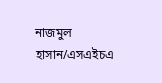নাজমুল হাসান/এসএইচএ